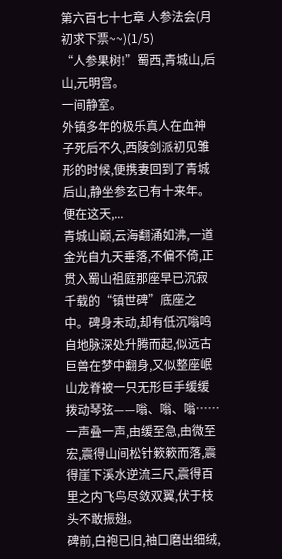第六百七十七章 人参法会(月初求下票~~)(1/5)
“人参果树!”蜀西,青城山,后山,元明宫。
一间静室。
外镇多年的极乐真人在血神子死后不久,西陵剑派初见雏形的时候,便携妻回到了青城后山,静坐参玄已有十来年。
便在这天,...
青城山巅,云海翻涌如沸,一道金光自九天垂落,不偏不倚,正贯入蜀山祖庭那座早已沉寂千载的“镇世碑”底座之中。碑身未动,却有低沉嗡鸣自地脉深处升腾而起,似远古巨兽在梦中翻身,又似整座岷山龙脊被一只无形巨手缓缓拨动琴弦——嗡、嗡、嗡……一声叠一声,由缓至急,由微至宏,震得山间松针簌簌而落,震得崖下溪水逆流三尺,震得百里之内飞鸟尽敛双翼,伏于枝头不敢振翅。
碑前,白袍已旧,袖口磨出细绒,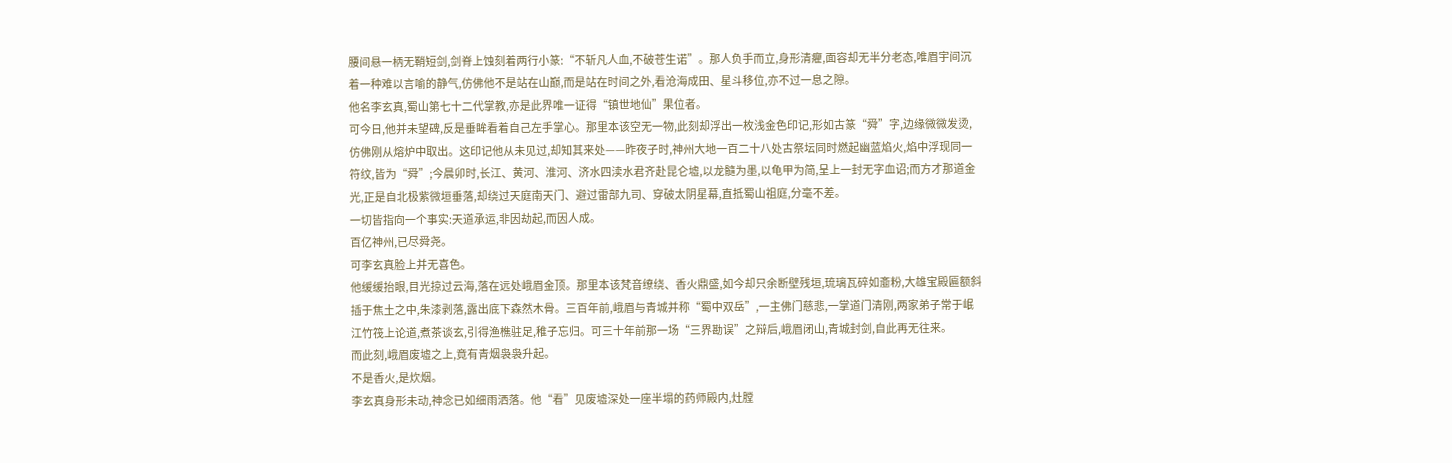腰间悬一柄无鞘短剑,剑脊上蚀刻着两行小篆:“不斩凡人血,不破苍生诺”。那人负手而立,身形清癯,面容却无半分老态,唯眉宇间沉着一种难以言喻的静气,仿佛他不是站在山巅,而是站在时间之外,看沧海成田、星斗移位,亦不过一息之隙。
他名李玄真,蜀山第七十二代掌教,亦是此界唯一证得“镇世地仙”果位者。
可今日,他并未望碑,反是垂眸看着自己左手掌心。那里本该空无一物,此刻却浮出一枚浅金色印记,形如古篆“舜”字,边缘微微发烫,仿佛刚从熔炉中取出。这印记他从未见过,却知其来处——昨夜子时,神州大地一百二十八处古祭坛同时燃起幽蓝焰火,焰中浮现同一符纹,皆为“舜”;今晨卯时,长江、黄河、淮河、济水四渎水君齐赴昆仑墟,以龙髓为墨,以龟甲为简,呈上一封无字血诏;而方才那道金光,正是自北极紫微垣垂落,却绕过天庭南天门、避过雷部九司、穿破太阴星幕,直抵蜀山祖庭,分毫不差。
一切皆指向一个事实:天道承运,非因劫起,而因人成。
百亿神州,已尽舜尧。
可李玄真脸上并无喜色。
他缓缓抬眼,目光掠过云海,落在远处峨眉金顶。那里本该梵音缭绕、香火鼎盛,如今却只余断壁残垣,琉璃瓦碎如齑粉,大雄宝殿匾额斜插于焦土之中,朱漆剥落,露出底下森然木骨。三百年前,峨眉与青城并称“蜀中双岳”,一主佛门慈悲,一掌道门清刚,两家弟子常于岷江竹筏上论道,煮茶谈玄,引得渔樵驻足,稚子忘归。可三十年前那一场“三界勘误”之辩后,峨眉闭山,青城封剑,自此再无往来。
而此刻,峨眉废墟之上,竟有青烟袅袅升起。
不是香火,是炊烟。
李玄真身形未动,神念已如细雨洒落。他“看”见废墟深处一座半塌的药师殿内,灶膛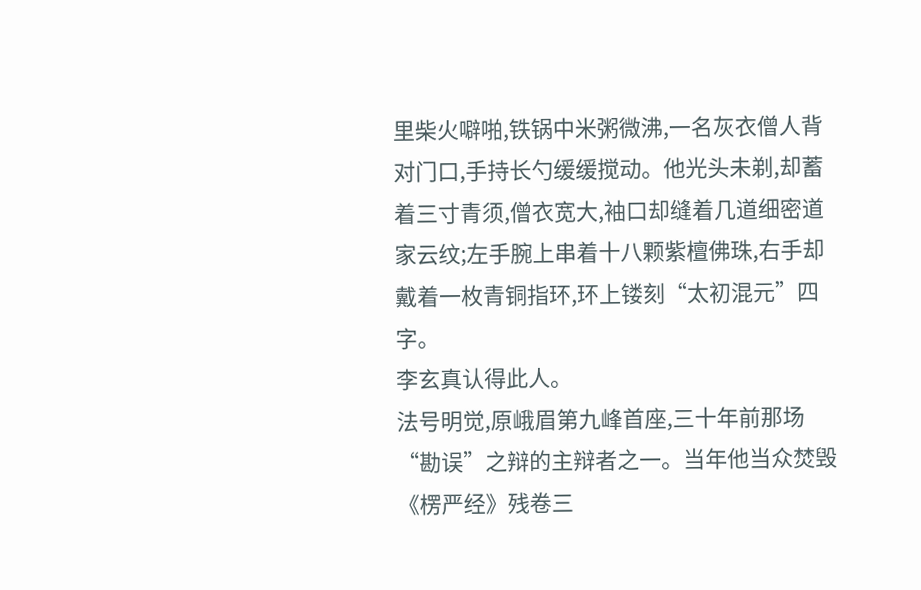里柴火噼啪,铁锅中米粥微沸,一名灰衣僧人背对门口,手持长勺缓缓搅动。他光头未剃,却蓄着三寸青须,僧衣宽大,袖口却缝着几道细密道家云纹;左手腕上串着十八颗紫檀佛珠,右手却戴着一枚青铜指环,环上镂刻“太初混元”四字。
李玄真认得此人。
法号明觉,原峨眉第九峰首座,三十年前那场“勘误”之辩的主辩者之一。当年他当众焚毁《楞严经》残卷三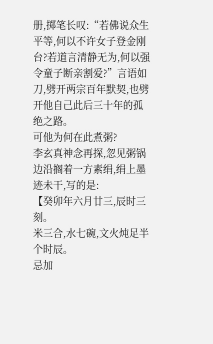册,掷笔长叹:“若佛说众生平等,何以不许女子登金刚台?若道言清静无为,何以强令童子断亲割爱?”言语如刀,劈开两宗百年默契,也劈开他自己此后三十年的孤绝之路。
可他为何在此煮粥?
李玄真神念再探,忽见粥锅边沿搁着一方素绢,绢上墨迹未干,写的是:
【癸卯年六月廿三,辰时三刻。
米三合,水七碗,文火炖足半个时辰。
忌加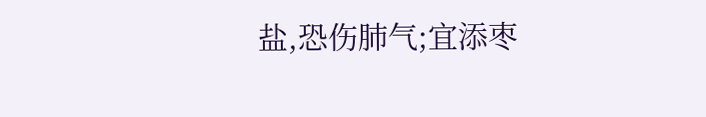盐,恐伤肺气;宜添枣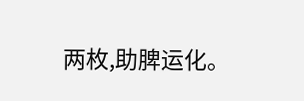两枚,助脾运化。